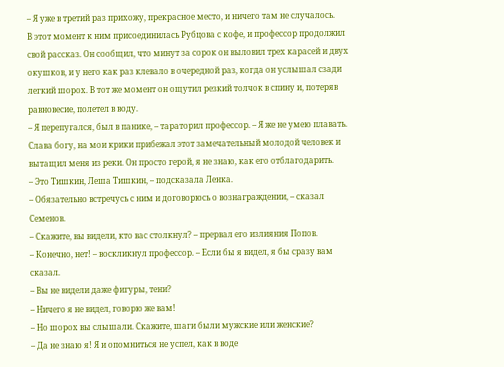– Я уже в третий раз прихожу, прекрасное место, и ничего там не случалось.
В этот момент к ним присоединилась Рубцова с кофе, и профессор продолжил свой рассказ. Он сообщил, что минут за сорок он выловил трех карасей и двух окушков, и у него как раз клевало в очередной раз, когда он услышал сзади легкий шорох. В тот же момент он ощутил резкий толчок в спину и, потеряв равновесие, полетел в воду.
– Я перепугался, был в панике, – тараторил профессор. – Я же не умею плавать. Слава богу, на мои крики прибежал этот замечательный молодой человек и вытащил меня из реки. Он просто герой, я не знаю, как его отблагодарить.
– Это Тишкин, Леша Тишкин, – подсказала Ленка.
– Обязательно встречусь с ним и договорюсь о вознаграждении, – сказал Семенов.
– Скажите, вы видели, кто вас столкнул? – прервал его излияния Попов.
– Конечно, нет! – воскликнул профессор. – Если бы я видел, я бы сразу вам сказал.
– Вы не видели даже фигуры, тени?
– Ничего я не видел, говорю же вам!
– Но шорох вы слышали. Скажите, шаги были мужские или женские?
– Да не знаю я! Я и опомниться не успел, как в воде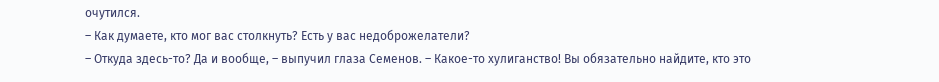очутился.
– Как думаете, кто мог вас столкнуть? Есть у вас недоброжелатели?
– Откуда здесь-то? Да и вообще, – выпучил глаза Семенов. – Какое-то хулиганство! Вы обязательно найдите, кто это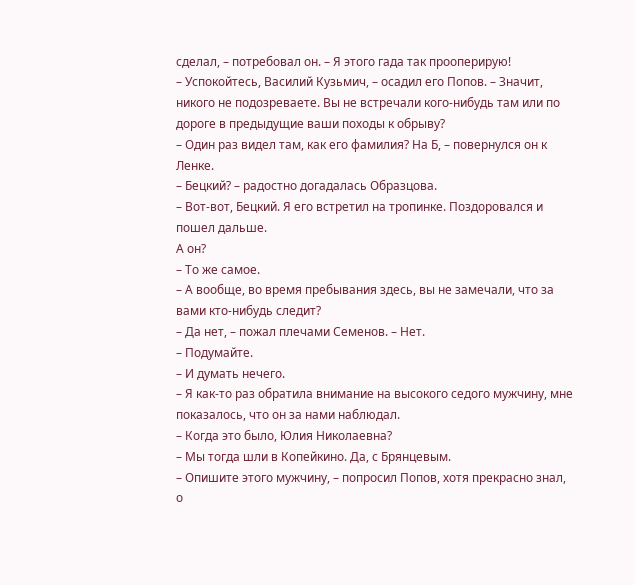сделал, – потребовал он. – Я этого гада так прооперирую!
– Успокойтесь, Василий Кузьмич, – осадил его Попов. – Значит, никого не подозреваете. Вы не встречали кого-нибудь там или по дороге в предыдущие ваши походы к обрыву?
– Один раз видел там, как его фамилия? На Б, – повернулся он к Ленке.
– Бецкий? – радостно догадалась Образцова.
– Вот-вот, Бецкий. Я его встретил на тропинке. Поздоровался и пошел дальше.
А он?
– То же самое.
– А вообще, во время пребывания здесь, вы не замечали, что за вами кто-нибудь следит?
– Да нет, – пожал плечами Семенов. – Нет.
– Подумайте.
– И думать нечего.
– Я как-то раз обратила внимание на высокого седого мужчину, мне показалось, что он за нами наблюдал.
– Когда это было, Юлия Николаевна?
– Мы тогда шли в Копейкино. Да, с Брянцевым.
– Опишите этого мужчину, – попросил Попов, хотя прекрасно знал, о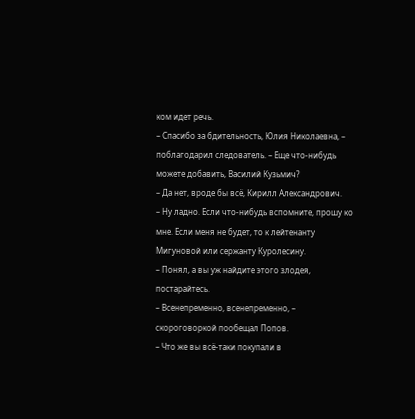ком идет речь.
– Спасибо за бдительность, Юлия Николаевна, – поблагодарил следователь. – Еще что-нибудь можете добавить, Василий Кузьмич?
– Да нет, вроде бы всё, Кирилл Александрович.
– Ну ладно. Если что-нибудь вспомните, прошу ко мне. Если меня не будет, то к лейтенанту Мигуновой или сержанту Куролесину.
– Понял, а вы уж найдите этого злодея, постарайтесь.
– Всенепременно, всенепременно, – скороговоркой пообещал Попов.
– Что же вы всё-таки покупали в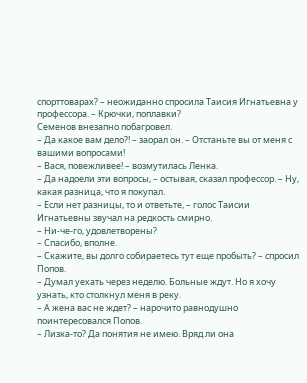спорттоварах? – неожиданно спросила Таисия Игнатьевна у профессора. – Крючки, поплавки?
Семенов внезапно побагровел.
– Да какое вам дело?! – заорал он. – Отстаньте вы от меня с вашими вопросами!
– Вася, повежливее! – возмутилась Ленка.
– Да надоели эти вопросы, – остывая, сказал профессор. – Ну, какая разница, что я покупал.
– Если нет разницы, то и ответьте, – голос Таисии Игнатьевны звучал на редкость смирно.
– Ни-че-го, удовлетворены?
– Спасибо, вполне.
– Скажите, вы долго собираетесь тут еще пробыть? – спросил Попов.
– Думал уехать через неделю. Больные ждут. Но я хочу узнать, кто столкнул меня в реку.
– А жена вас не ждет? – нарочито равнодушно поинтересовался Попов.
– Лизка-то? Да понятия не имею. Вряд ли она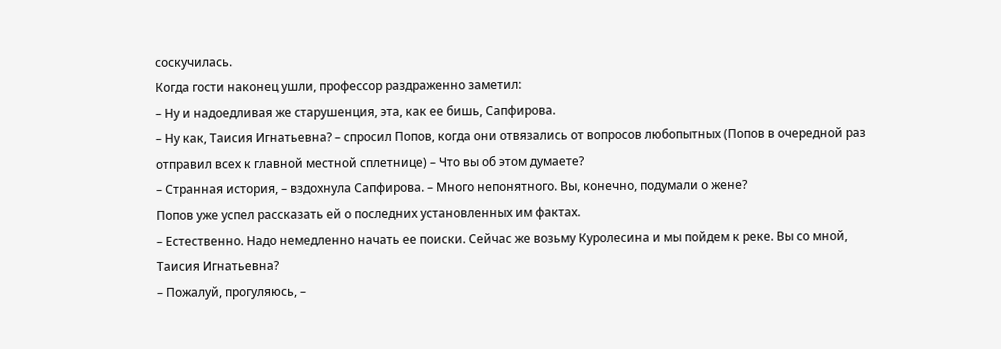соскучилась.
Когда гости наконец ушли, профессор раздраженно заметил:
– Ну и надоедливая же старушенция, эта, как ее бишь, Сапфирова.
– Ну как, Таисия Игнатьевна? – спросил Попов, когда они отвязались от вопросов любопытных (Попов в очередной раз отправил всех к главной местной сплетнице) – Что вы об этом думаете?
– Странная история, – вздохнула Сапфирова. – Много непонятного. Вы, конечно, подумали о жене?
Попов уже успел рассказать ей о последних установленных им фактах.
– Естественно. Надо немедленно начать ее поиски. Сейчас же возьму Куролесина и мы пойдем к реке. Вы со мной, Таисия Игнатьевна?
– Пожалуй, прогуляюсь, –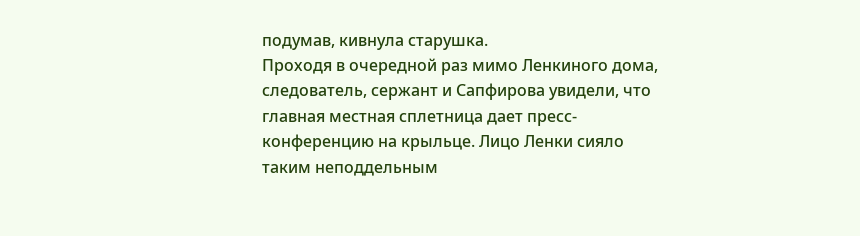подумав, кивнула старушка.
Проходя в очередной раз мимо Ленкиного дома, следователь, сержант и Сапфирова увидели, что главная местная сплетница дает пресс-конференцию на крыльце. Лицо Ленки сияло таким неподдельным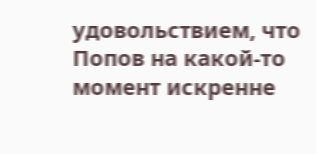удовольствием, что Попов на какой-то момент искренне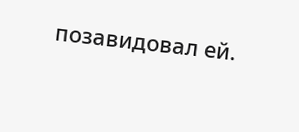позавидовал ей.